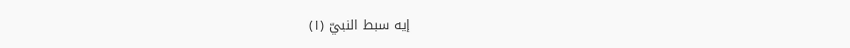إيه سبط النبيّ (١)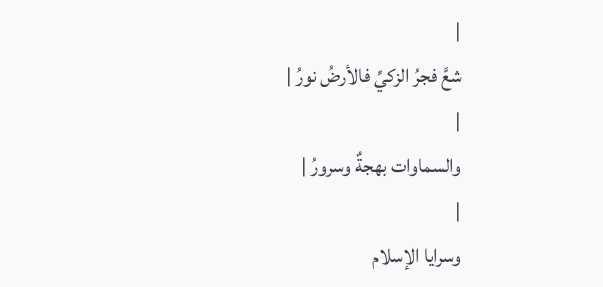|
شعَّ فجرُ الزكيِّ فالأرضُ نورُ |
|
والسماوات بهجةٌ وسرورُ |
|
وسرايا الإسلام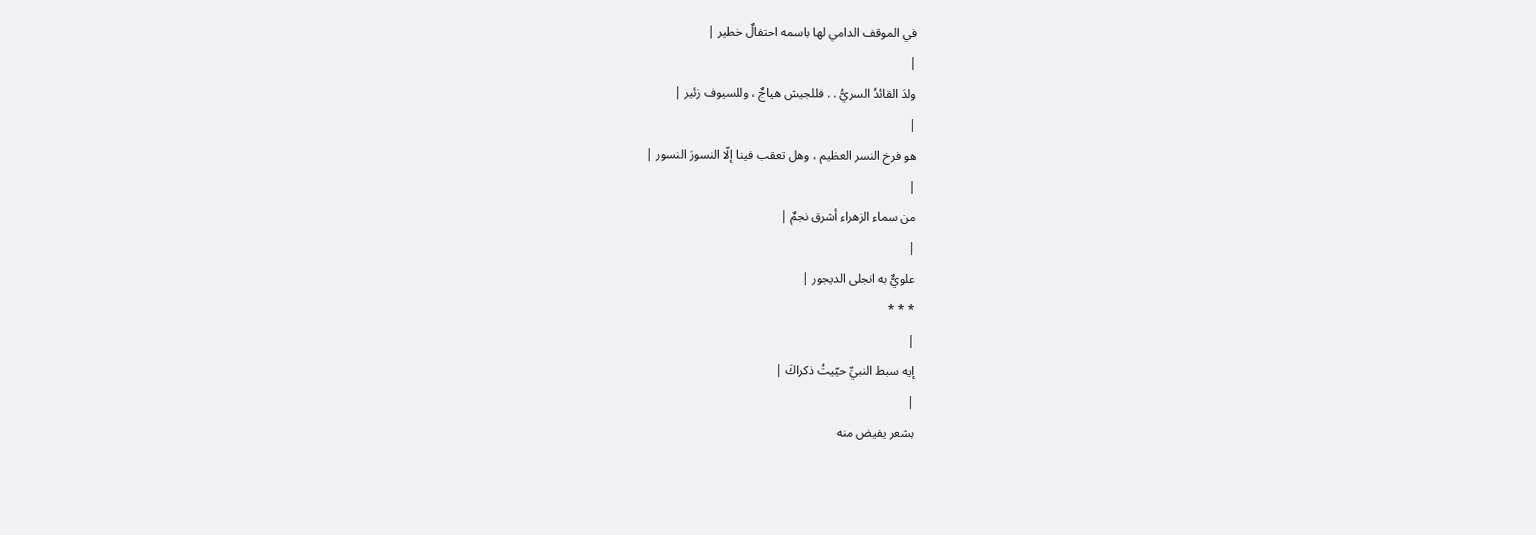في الموقف الدامي لها باسمه احتفالٌ خطير |
|
ولدَ القائدُ السريُّ . . فللجيش هياجٌ ، وللسيوف زئير |
|
هو فرخ النسر العظيم ، وهل تعقب فينا إلّا النسورَ النسور |
|
من سماء الزهراء أشرق نجمٌ |
|
علويٌّ به انجلى الديجور |
* * *
|
إيه سبط النبيِّ حيّيتُ ذكراكَ |
|
بشعر يفيض منه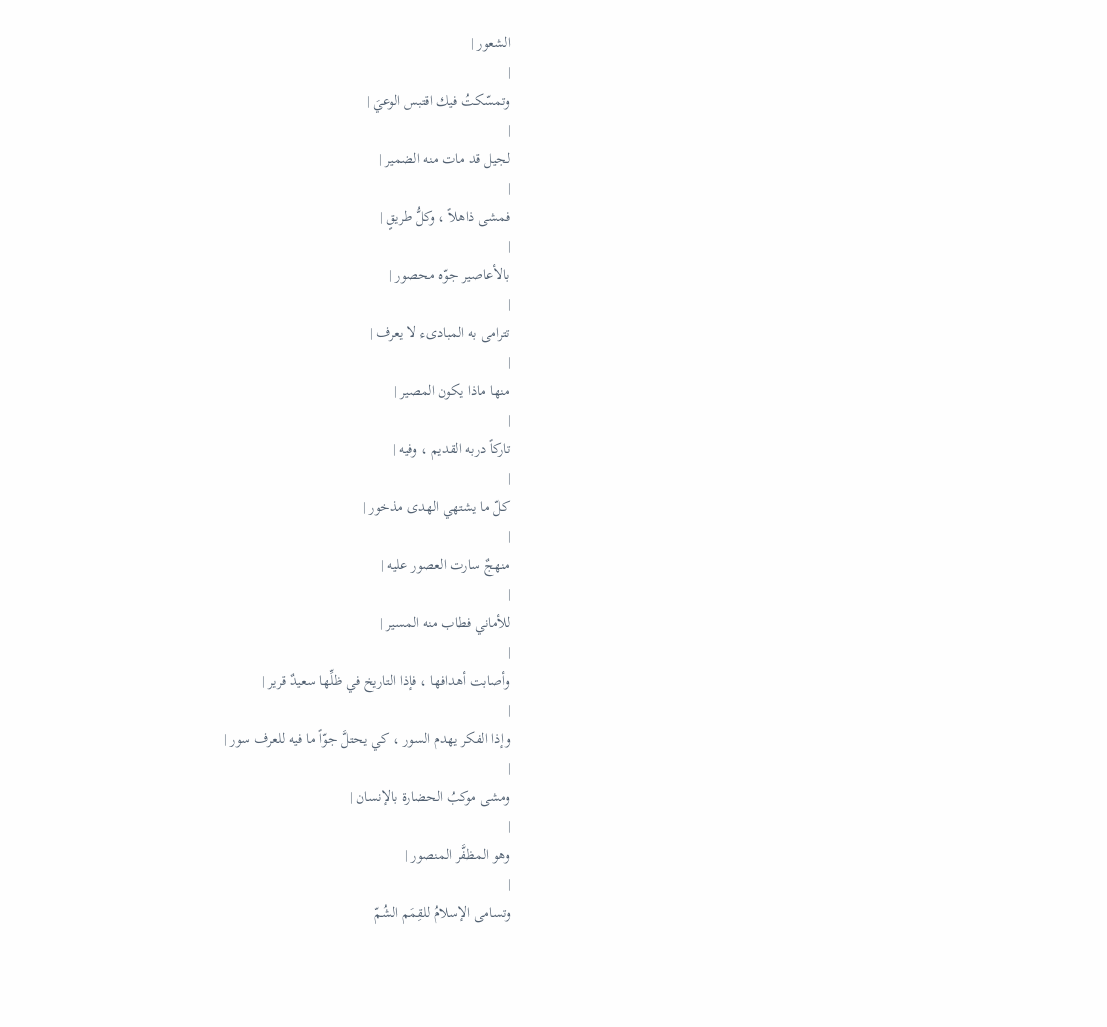الشعور |
|
وتمسّكتُ فيك اقتبس الوعيَ |
|
لجيل قد مات منه الضمير |
|
فمشى ذاهلاً ، وكلُّ طريقٍ |
|
بالأعاصير جوّه محصور |
|
تترامى به المبادىء لا يعرف |
|
منها ماذا يكون المصير |
|
تاركاً دربه القديم ، وفيه |
|
كلّ ما يشتهي الهدى مذخور |
|
منهجٌ سارت العصور عليه |
|
للأماني فطاب منه المسير |
|
وأصابت أهدافها ، فإذا التاريخ في ظلِّها سعيدٌ قرير |
|
وإذا الفكر يهدم السور ، كي يحتلَّ جوّاً ما فيه للعرف سور |
|
ومشى موكبُ الحضارة بالإنسان |
|
وهو المظفَّر المنصور |
|
وتسامى الإسلامُ للقِمَم الشُمّ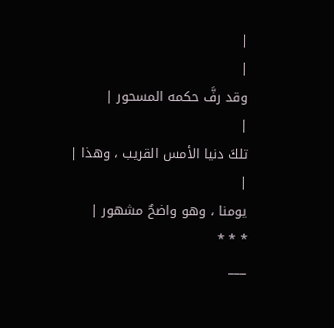|
|
وقد رفَّ حكمه المسحور |
|
تلكَ دنيا الأمس القريب ، وهذا |
|
يومنا ، وهو واضحٌ مشهور |
* * *
___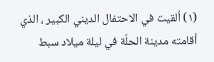(١) اُلقيت في الاحتفال الديني الكبير ، الذي أقامته مدينة الحلّة في ليلة ميلاد سبط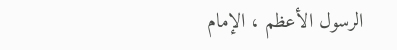الرسول الأعظم ، الإمام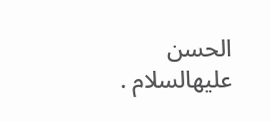الحسن عليهالسلام .